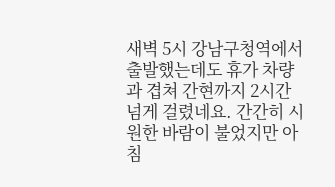새벽 5시 강남구청역에서 출발했는데도 휴가 차량과 겹쳐 간현까지 2시간 넘게 걸렸네요. 간간히 시원한 바람이 불었지만 아침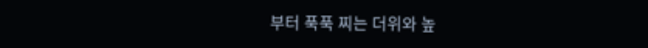부터 푹푹 찌는 더위와 높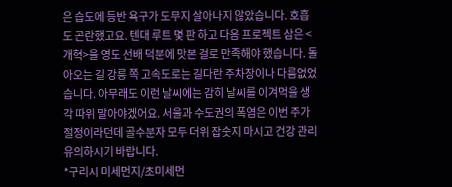은 습도에 등반 욕구가 도무지 살아나지 않았습니다. 호흡도 곤란했고요. 텐대 루트 몇 판 하고 다음 프로젝트 삼은 <개혁>을 영도 선배 덕분에 맛본 걸로 만족해야 했습니다. 돌아오는 길 강릉 쪽 고속도로는 길다란 주차장이나 다름없었습니다. 아무래도 이런 날씨에는 감히 날씨를 이겨먹을 생각 따위 말아야겠어요. 서울과 수도권의 폭염은 이번 주가 절정이라던데 골수분자 모두 더위 잡숫지 마시고 건강 관리 유의하시기 바랍니다.
*구리시 미세먼지/초미세먼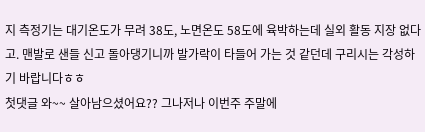지 측정기는 대기온도가 무려 38도, 노면온도 58도에 육박하는데 실외 활동 지장 없다고. 맨발로 샌들 신고 돌아댕기니까 발가락이 타들어 가는 것 같던데 구리시는 각성하기 바랍니다ㅎㅎ
첫댓글 와~~ 살아남으셨어요?? 그나저나 이번주 주말에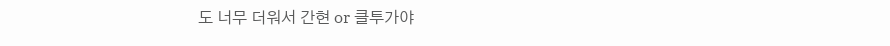도 너무 더워서 간현 or 클투가야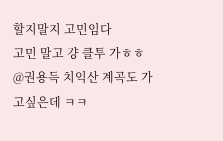할지말지 고민임다
고민 말고 걍 클투 가ㅎㅎ
@권용득 치익산 계곡도 가고싶은데 ㅋㅋ